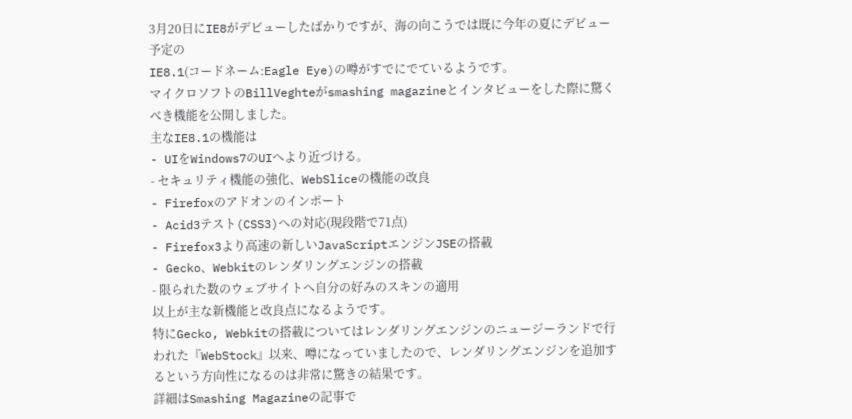3月20日にIE8がデビューしたばかりですが、海の向こうでは既に今年の夏にデビュー予定の
IE8.1(コードネーム:Eagle Eye)の噂がすでにでているようです。
マイクロソフトのBillVeghteがsmashing magazineとインタビューをした際に驚くべき機能を公開しました。
主なIE8.1の機能は
- UIをWindows7のUIへより近づける。
- セキュリティ機能の強化、WebSliceの機能の改良
- Firefoxのアドオンのインポート
- Acid3テスト(CSS3)への対応(現段階で71点)
- Firefox3より高速の新しいJavaScriptエンジンJSEの搭載
- Gecko、Webkitのレンダリングエンジンの搭載
- 限られた数のウェブサイトへ自分の好みのスキンの適用
以上が主な新機能と改良点になるようです。
特にGecko, Webkitの搭載についてはレンダリングエンジンのニュージーランドで行われた『WebStock』以来、噂になっていましたので、レンダリングエンジンを追加するという方向性になるのは非常に驚きの結果です。
詳細はSmashing Magazineの記事で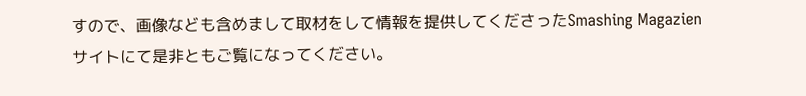すので、画像なども含めまして取材をして情報を提供してくださったSmashing Magazienサイトにて是非ともご覧になってください。